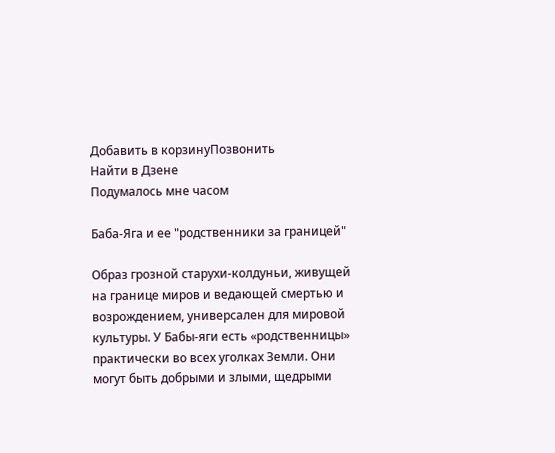Добавить в корзинуПозвонить
Найти в Дзене
Подумалось мне часом

Баба-Яга и ее "родственники за границей"

Образ грозной старухи-колдуньи, живущей на границе миров и ведающей смертью и возрождением, универсален для мировой культуры. У Бабы-яги есть «родственницы» практически во всех уголках Земли. Они могут быть добрыми и злыми, щедрыми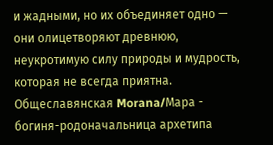и жадными, но их объединяет одно — они олицетворяют древнюю, неукротимую силу природы и мудрость, которая не всегда приятна. Общеславянская Morana/Мара - богиня-родоначальница архетипа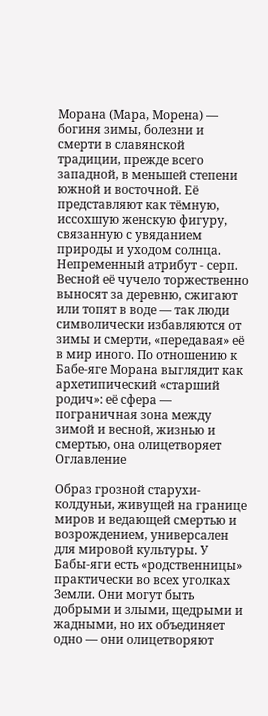Морана (Мара, Морена) — богиня зимы, болезни и смерти в славянской традиции, прежде всего западной, в меньшей степени южной и восточной. Её представляют как тёмную, иссохшую женскую фигуру, связанную с увяданием природы и уходом солнца. Непременный атрибут - серп. Весной её чучело торжественно выносят за деревню, сжигают или топят в воде — так люди символически избавляются от зимы и смерти, «передавая» её в мир иного. По отношению к Бабе-яге Морана выглядит как архетипический «старший родич»: её сфера — пограничная зона между зимой и весной, жизнью и смертью, она олицетворяет
Оглавление

Образ грозной старухи-колдуньи, живущей на границе миров и ведающей смертью и возрождением, универсален для мировой культуры. У Бабы-яги есть «родственницы» практически во всех уголках Земли. Они могут быть добрыми и злыми, щедрыми и жадными, но их объединяет одно — они олицетворяют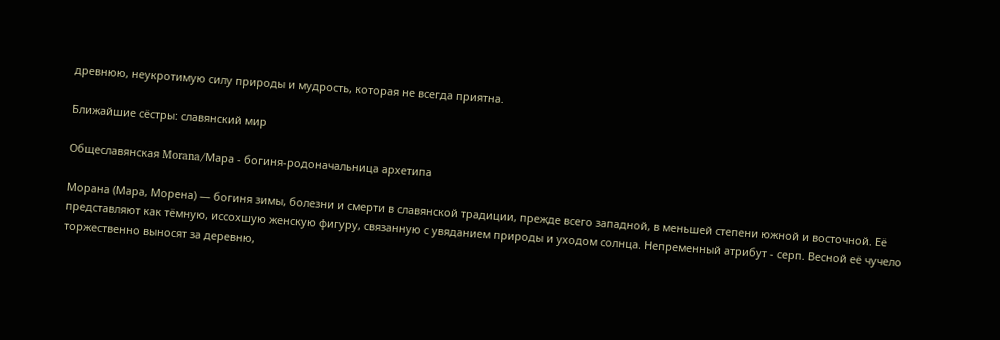древнюю, неукротимую силу природы и мудрость, которая не всегда приятна.

Ближайшие сёстры: славянский мир

Общеславянская Morana/Мара - богиня-родоначальница архетипа

Морана (Мара, Морена) — богиня зимы, болезни и смерти в славянской традиции, прежде всего западной, в меньшей степени южной и восточной. Её представляют как тёмную, иссохшую женскую фигуру, связанную с увяданием природы и уходом солнца. Непременный атрибут - серп. Весной её чучело торжественно выносят за деревню,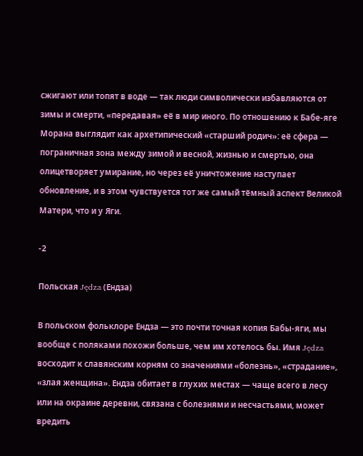сжигают или топят в воде — так люди символически избавляются от зимы и смерти, «передавая» её в мир иного. По отношению к Бабе-яге Морана выглядит как архетипический «старший родич»: её сфера — пограничная зона между зимой и весной, жизнью и смертью, она олицетворяет умирание, но через её уничтожение наступает обновление, и в этом чувствуется тот же самый тёмный аспект Великой Матери, что и у Яги.

-2

Польская Jędza (Ендза)

В польском фольклоре Ендза — это почти точная копия Бабы-яги, мы вообще с поляками похожи больше, чем им хотелось бы. Имя Jędza восходит к славянским корням со значениями «болезнь», «страдание», «злая женщина». Ендза обитает в глухих местах — чаще всего в лесу или на окраине деревни, связана с болезнями и несчастьями, может вредить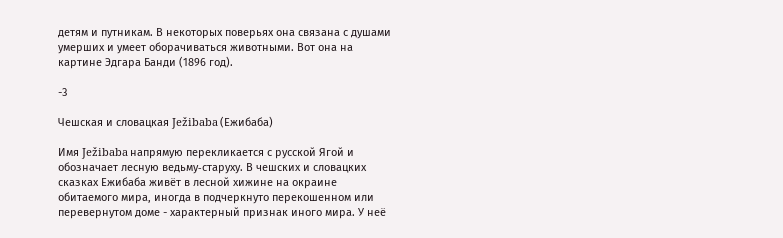детям и путникам. В некоторых поверьях она связана с душами умерших и умеет оборачиваться животными. Вот она на картине Эдгара Банди (1896 год).

-3

Чешская и словацкая Ježibaba (Ежибаба)

Имя Ježibaba напрямую перекликается с русской Ягой и обозначает лесную ведьму‑старуху. В чешских и словацких сказках Ежибаба живёт в лесной хижине на окраине обитаемого мира, иногда в подчеркнуто перекошенном или перевернутом доме - характерный признак иного мира. У неё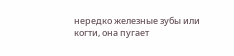нередко железные зубы или когти, она пугает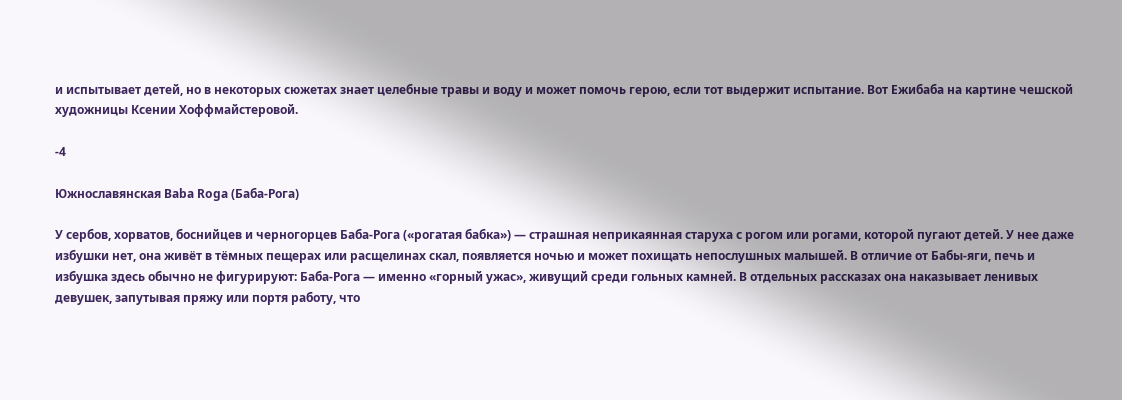и испытывает детей, но в некоторых сюжетах знает целебные травы и воду и может помочь герою, если тот выдержит испытание. Вот Ежибаба на картине чешской художницы Ксении Хоффмайстеровой.

-4

Южнославянская Baba Roga (Баба-Рога)

У сербов, хорватов, боснийцев и черногорцев Баба‑Рога («рогатая бабка») — страшная неприкаянная старуха с рогом или рогами, которой пугают детей. У нее даже избушки нет, она живёт в тёмных пещерах или расщелинах скал, появляется ночью и может похищать непослушных малышей. В отличие от Бабы‑яги, печь и избушка здесь обычно не фигурируют: Баба‑Рога — именно «горный ужас», живущий среди гольных камней. В отдельных рассказах она наказывает ленивых девушек, запутывая пряжу или портя работу, что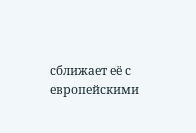сближает её с европейскими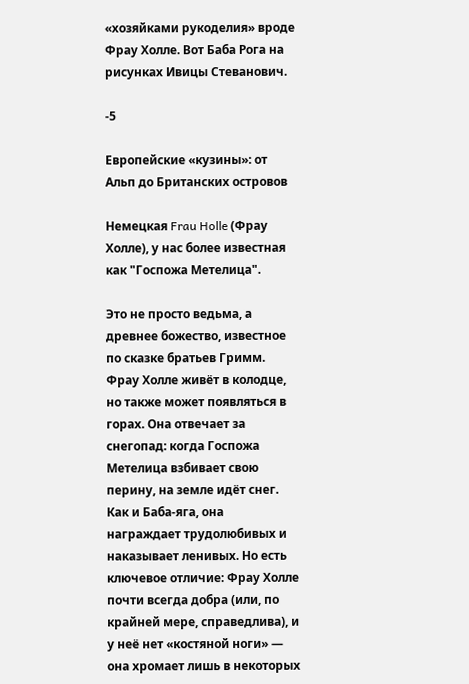«хозяйками рукоделия» вроде Фрау Холле. Вот Баба Рога на рисунках Ивицы Стеванович.

-5

Европейские «кузины»: от Альп до Британских островов

Немецкая Frau Holle (Фрау Холле), у нас более известная как "Госпожа Метелица".

Это не просто ведьма, а древнее божество, известное по сказке братьев Гримм. Фрау Холле живёт в колодце, но также может появляться в горах. Она отвечает за снегопад: когда Госпожа Метелица взбивает свою перину, на земле идёт снег. Как и Баба-яга, она награждает трудолюбивых и наказывает ленивых. Но есть ключевое отличие: Фрау Холле почти всегда добра (или, по крайней мере, справедлива), и у неё нет «костяной ноги» — она хромает лишь в некоторых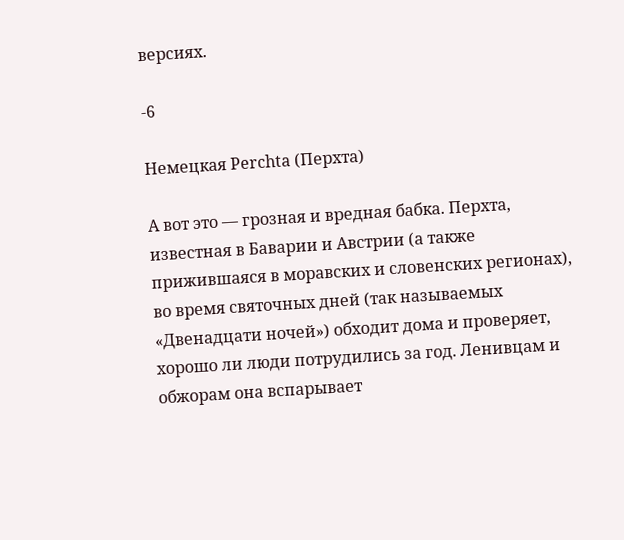версиях.

-6

Немецкая Perchta (Перхта)

А вот это — грозная и вредная бабка. Перхта, известная в Баварии и Австрии (а также прижившаяся в моравских и словенских регионах), во время святочных дней (так называемых «Двенадцати ночей») обходит дома и проверяет, хорошо ли люди потрудились за год. Ленивцам и обжорам она вспарывает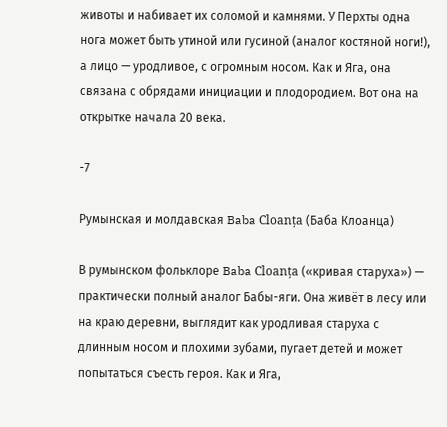животы и набивает их соломой и камнями. У Перхты одна нога может быть утиной или гусиной (аналог костяной ноги!), а лицо — уродливое, с огромным носом. Как и Яга, она связана с обрядами инициации и плодородием. Вот она на открытке начала 20 века.

-7

Румынская и молдавская Baba Cloanța (Баба Клоанца)

В румынском фольклоре Baba Cloanța («кривая старуха») — практически полный аналог Бабы-яги. Она живёт в лесу или на краю деревни, выглядит как уродливая старуха с длинным носом и плохими зубами, пугает детей и может попытаться съесть героя. Как и Яга,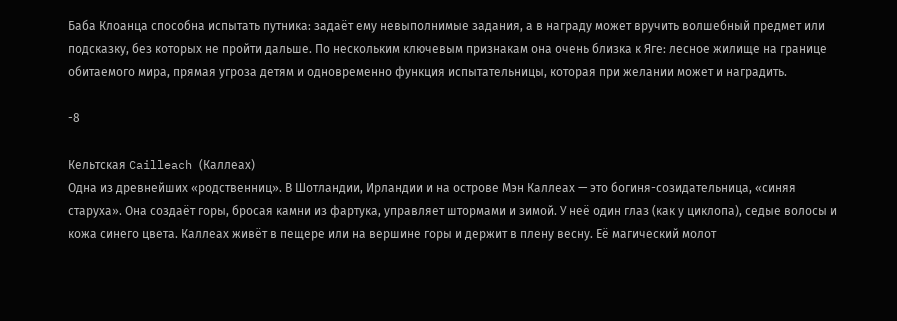Баба Клоанца способна испытать путника: задаёт ему невыполнимые задания, а в награду может вручить волшебный предмет или подсказку, без которых не пройти дальше. По нескольким ключевым признакам она очень близка к Яге: лесное жилище на границе обитаемого мира, прямая угроза детям и одновременно функция испытательницы, которая при желании может и наградить.

-8

Кельтская Cailleach (Каллеах)
Одна из древнейших «родственниц». В Шотландии, Ирландии и на острове Мэн Каллеах — это богиня-созидательница, «синяя старуха». Она создаёт горы, бросая камни из фартука, управляет штормами и зимой. У неё один глаз (как у циклопа), седые волосы и кожа синего цвета. Каллеах живёт в пещере или на вершине горы и держит в плену весну. Её магический молот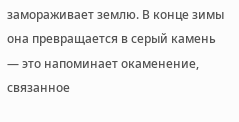замораживает землю. В конце зимы она превращается в серый камень — это напоминает окаменение, связанное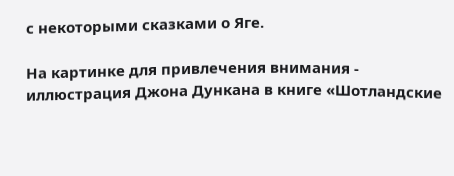с некоторыми сказками о Яге.

На картинке для привлечения внимания - иллюстрация Джона Дункана в книге «Шотландские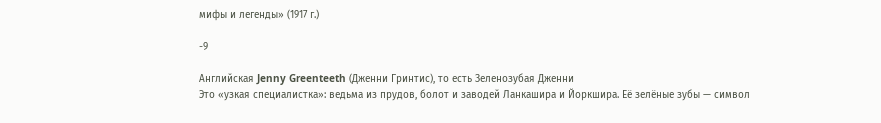мифы и легенды» (1917 г.)

-9

Английская Jenny Greenteeth (Дженни Гринтис), то есть Зеленозубая Дженни
Это «узкая специалистка»: ведьма из прудов, болот и заводей Ланкашира и Йоркшира. Её зелёные зубы — символ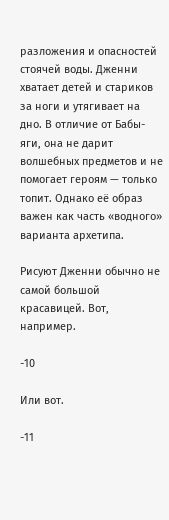разложения и опасностей стоячей воды. Дженни хватает детей и стариков за ноги и утягивает на дно. В отличие от Бабы-яги, она не дарит волшебных предметов и не помогает героям — только топит. Однако её образ важен как часть «водного» варианта архетипа.

Рисуют Дженни обычно не самой большой красавицей. Вот, например.

-10

Или вот.

-11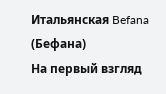Итальянская Befana (Бефана)
На первый взгляд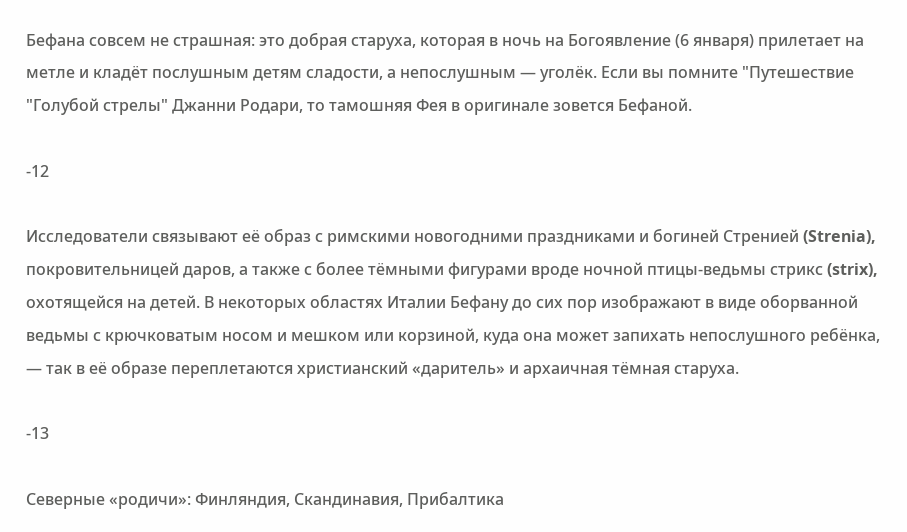Бефана совсем не страшная: это добрая старуха, которая в ночь на Богоявление (6 января) прилетает на метле и кладёт послушным детям сладости, а непослушным — уголёк. Если вы помните "Путешествие "Голубой стрелы" Джанни Родари, то тамошняя Фея в оригинале зовется Бефаной.

-12

Исследователи связывают её образ с римскими новогодними праздниками и богиней Стренией (Strenia), покровительницей даров, а также с более тёмными фигурами вроде ночной птицы‑ведьмы стрикс (strix), охотящейся на детей. В некоторых областях Италии Бефану до сих пор изображают в виде оборванной ведьмы с крючковатым носом и мешком или корзиной, куда она может запихать непослушного ребёнка, — так в её образе переплетаются христианский «даритель» и архаичная тёмная старуха.

-13

Северные «родичи»: Финляндия, Скандинавия, Прибалтика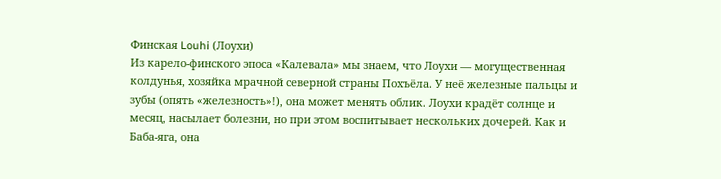Финская Louhi (Лоухи)
Из карело-финского эпоса «Калевала» мы знаем, что Лоухи — могущественная колдунья, хозяйка мрачной северной страны Похъёла. У неё железные пальцы и зубы (опять «железность»!), она может менять облик. Лоухи крадёт солнце и месяц, насылает болезни, но при этом воспитывает нескольких дочерей. Как и Баба-яга, она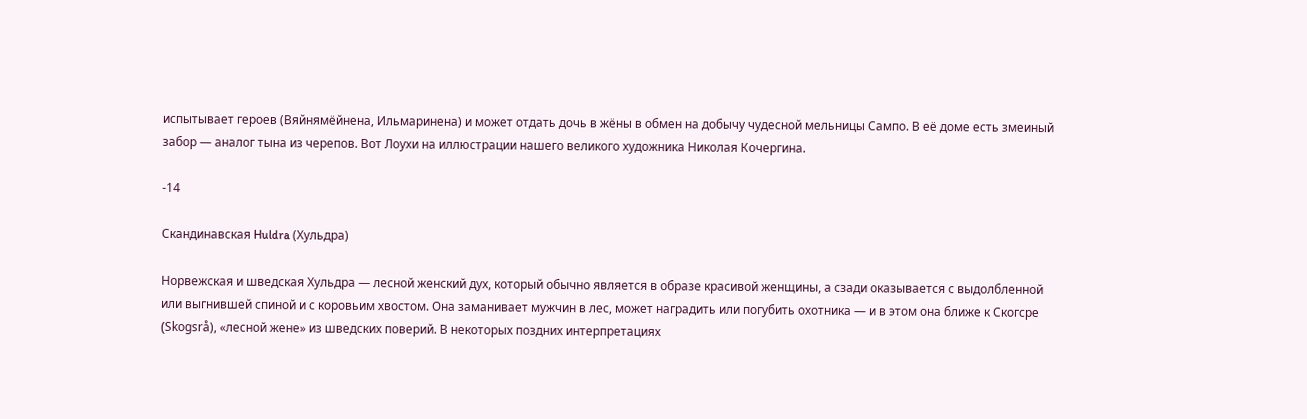испытывает героев (Вяйнямёйнена, Ильмаринена) и может отдать дочь в жёны в обмен на добычу чудесной мельницы Сампо. В её доме есть змеиный забор — аналог тына из черепов. Вот Лоухи на иллюстрации нашего великого художника Николая Кочергина.

-14

Скандинавская Huldra (Хульдра)

Норвежская и шведская Хульдра — лесной женский дух, который обычно является в образе красивой женщины, а сзади оказывается с выдолбленной или выгнившей спиной и с коровьим хвостом. Она заманивает мужчин в лес, может наградить или погубить охотника — и в этом она ближе к Скогсре (Skogsrå), «лесной жене» из шведских поверий. В некоторых поздних интерпретациях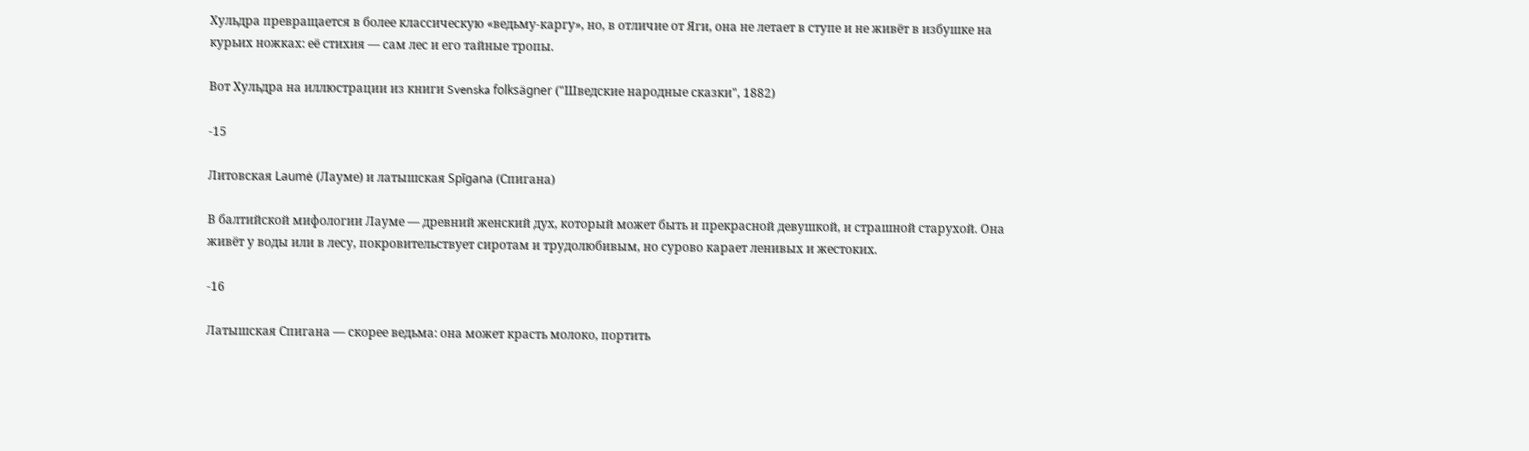Хульдра превращается в более классическую «ведьму‑каргу», но, в отличие от Яги, она не летает в ступе и не живёт в избушке на курьих ножках: её стихия — сам лес и его тайные тропы.

Вот Хульдра на иллюстрации из книги Svenska folksägner ("Шведские народные сказки", 1882)

-15

Литовская Laumė (Лауме) и латышская Spīgana (Спигана)

В балтийской мифологии Лауме — древний женский дух, который может быть и прекрасной девушкой, и страшной старухой. Она живёт у воды или в лесу, покровительствует сиротам и трудолюбивым, но сурово карает ленивых и жестоких.

-16

Латышская Спигана — скорее ведьма: она может красть молоко, портить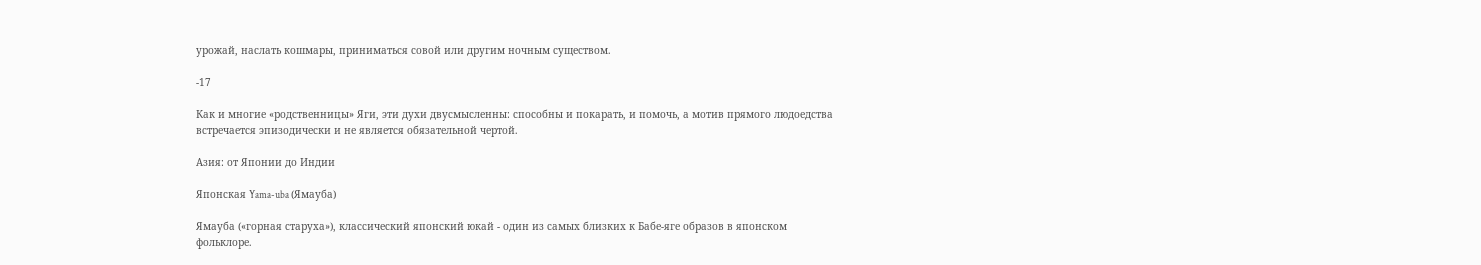урожай, наслать кошмары, приниматься совой или другим ночным существом.

-17

Как и многие «родственницы» Яги, эти духи двусмысленны: способны и покарать, и помочь, а мотив прямого людоедства встречается эпизодически и не является обязательной чертой.

Азия: от Японии до Индии

Японская Yama-uba (Ямауба)

Ямауба («горная старуха»), классический японский юкай - один из самых близких к Бабе‑яге образов в японском фольклоре.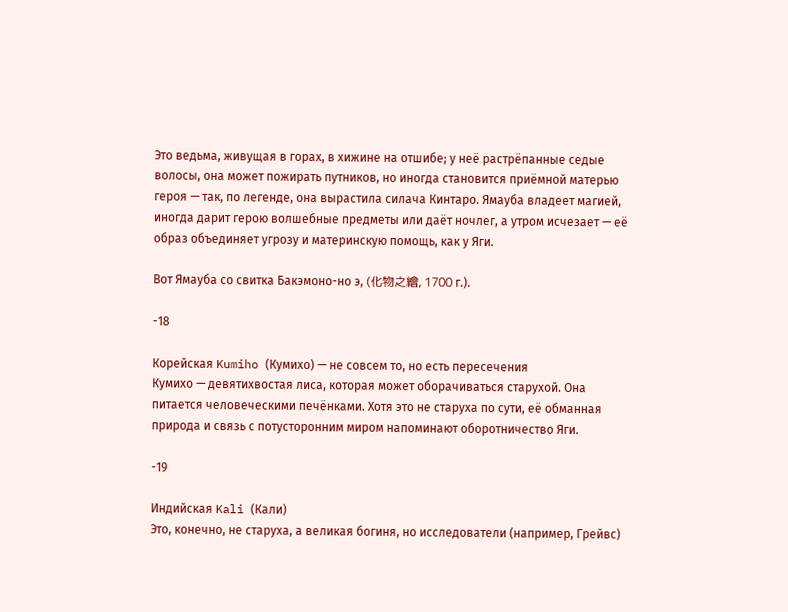Это ведьма, живущая в горах, в хижине на отшибе; у неё растрёпанные седые волосы, она может пожирать путников, но иногда становится приёмной матерью героя — так, по легенде, она вырастила силача Кинтаро. Ямауба владеет магией, иногда дарит герою волшебные предметы или даёт ночлег, а утром исчезает — её образ объединяет угрозу и материнскую помощь, как у Яги.

Вот Ямауба со свитка Бакэмоно-но э, (化物之繪, 1700 г.).

-18

Корейская Kumiho (Кумихо) — не совсем то, но есть пересечения
Кумихо — девятихвостая лиса, которая может оборачиваться старухой. Она питается человеческими печёнками. Хотя это не старуха по сути, её обманная природа и связь с потусторонним миром напоминают оборотничество Яги.

-19

Индийская Kali (Кали)
Это, конечно, не старуха, а великая богиня, но исследователи (например, Грейвс)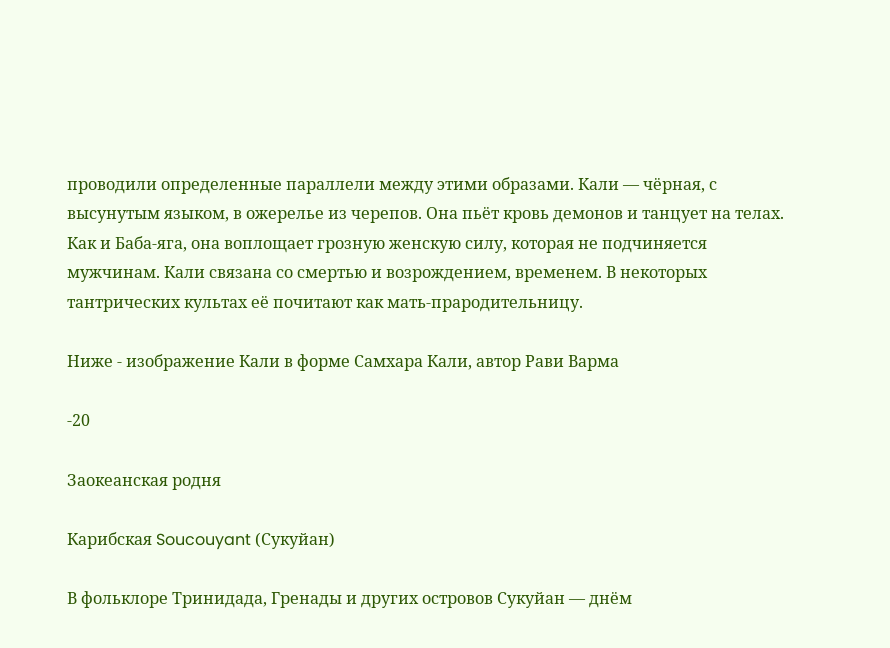проводили определенные параллели между этими образами. Кали — чёрная, с высунутым языком, в ожерелье из черепов. Она пьёт кровь демонов и танцует на телах. Как и Баба-яга, она воплощает грозную женскую силу, которая не подчиняется мужчинам. Кали связана со смертью и возрождением, временем. В некоторых тантрических культах её почитают как мать-прародительницу.

Ниже - изображение Кали в форме Самхара Кали, автор Рави Варма

-20

Заокеанская родня

Карибская Soucouyant (Сукуйан)

В фольклоре Тринидада, Гренады и других островов Сукуйан — днём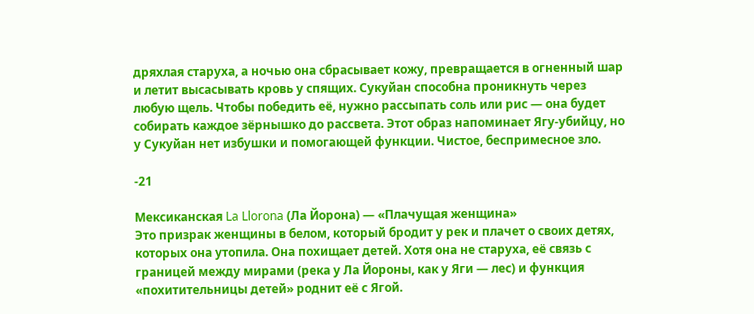дряхлая старуха, а ночью она сбрасывает кожу, превращается в огненный шар и летит высасывать кровь у спящих. Сукуйан способна проникнуть через любую щель. Чтобы победить её, нужно рассыпать соль или рис — она будет собирать каждое зёрнышко до рассвета. Этот образ напоминает Ягу-убийцу, но у Сукуйан нет избушки и помогающей функции. Чистое, беспримесное зло.

-21

Мексиканская La Llorona (Ла Йорона) — «Плачущая женщина»
Это призрак женщины в белом, который бродит у рек и плачет о своих детях, которых она утопила. Она похищает детей. Хотя она не старуха, её связь с границей между мирами (река у Ла Йороны, как у Яги — лес) и функция «похитительницы детей» роднит её с Ягой.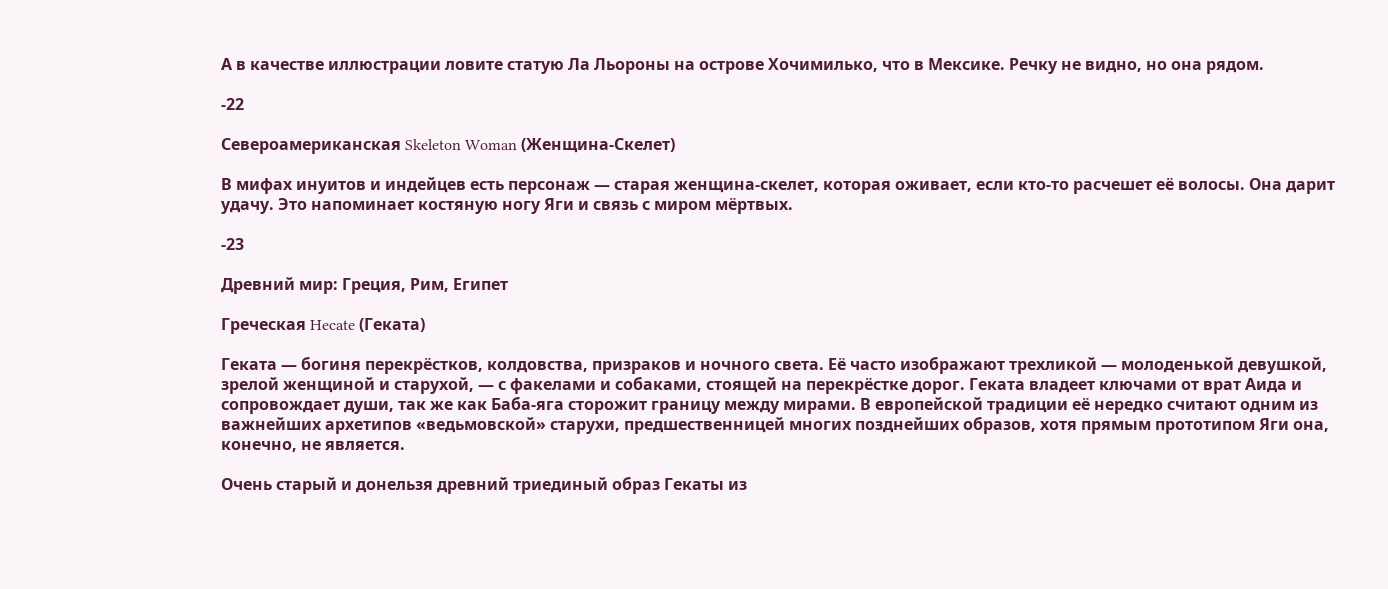А в качестве иллюстрации ловите статую Ла Льороны на острове Хочимилько, что в Мексике. Речку не видно, но она рядом.

-22

Североамериканская Skeleton Woman (Женщина-Скелет)

В мифах инуитов и индейцев есть персонаж — старая женщина-скелет, которая оживает, если кто-то расчешет её волосы. Она дарит удачу. Это напоминает костяную ногу Яги и связь с миром мёртвых.

-23

Древний мир: Греция, Рим, Египет

Греческая Hecate (Геката)

Геката — богиня перекрёстков, колдовства, призраков и ночного света. Её часто изображают трехликой — молоденькой девушкой, зрелой женщиной и старухой, — с факелами и собаками, стоящей на перекрёстке дорог. Геката владеет ключами от врат Аида и сопровождает души, так же как Баба‑яга сторожит границу между мирами. В европейской традиции её нередко считают одним из важнейших архетипов «ведьмовской» старухи, предшественницей многих позднейших образов, хотя прямым прототипом Яги она, конечно, не является.

Очень старый и донельзя древний триединый образ Гекаты из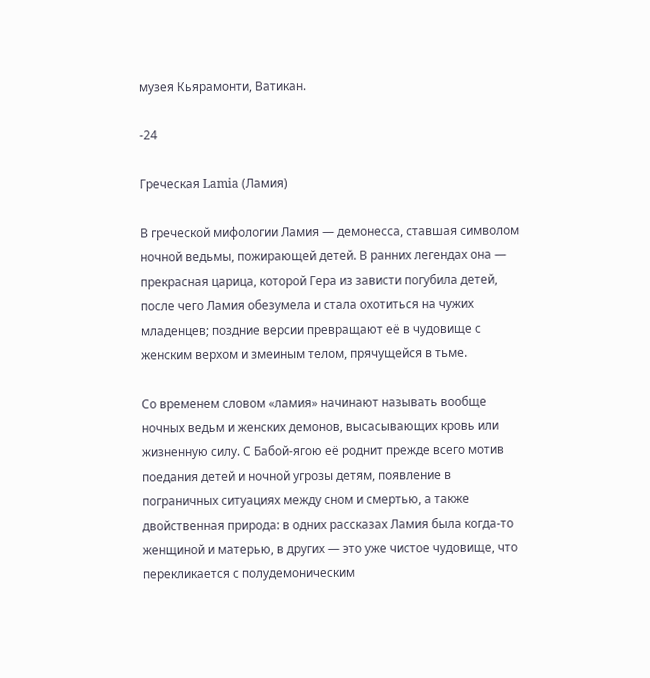музея Кьярамонти, Ватикан.

-24

Греческая Lamia (Ламия)

В греческой мифологии Ламия — демонесса, ставшая символом ночной ведьмы, пожирающей детей. В ранних легендах она — прекрасная царица, которой Гера из зависти погубила детей, после чего Ламия обезумела и стала охотиться на чужих младенцев; поздние версии превращают её в чудовище с женским верхом и змеиным телом, прячущейся в тьме.

Со временем словом «ламия» начинают называть вообще ночных ведьм и женских демонов, высасывающих кровь или жизненную силу. С Бабой-ягою её роднит прежде всего мотив поедания детей и ночной угрозы детям, появление в пограничных ситуациях между сном и смертью, а также двойственная природа: в одних рассказах Ламия была когда-то женщиной и матерью, в других — это уже чистое чудовище, что перекликается с полудемоническим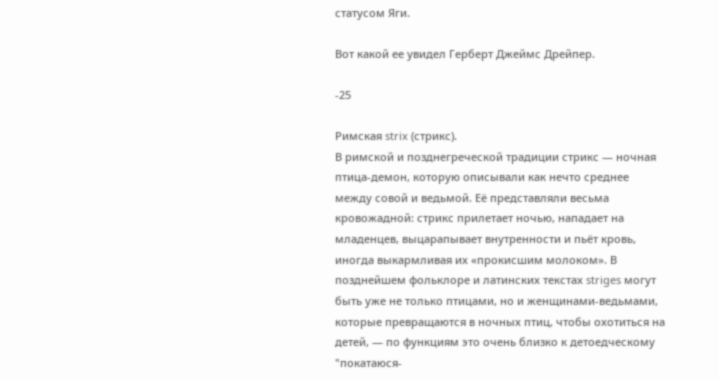статусом Яги.

Вот какой ее увидел Герберт Джеймс Дрейпер.

-25

Римская strix (стрикс).
В римской и позднегреческой традиции стрикс — ночная птица‑демон, которую описывали как нечто среднее между совой и ведьмой. Её представляли весьма кровожадной: стрикс прилетает ночью, нападает на младенцев, выцарапывает внутренности и пьёт кровь, иногда выкармливая их «прокисшим молоком». В позднейшем фольклоре и латинских текстах striges могут быть уже не только птицами, но и женщинами‑ведьмами, которые превращаются в ночных птиц, чтобы охотиться на детей, — по функциям это очень близко к детоедческому "покатаюся-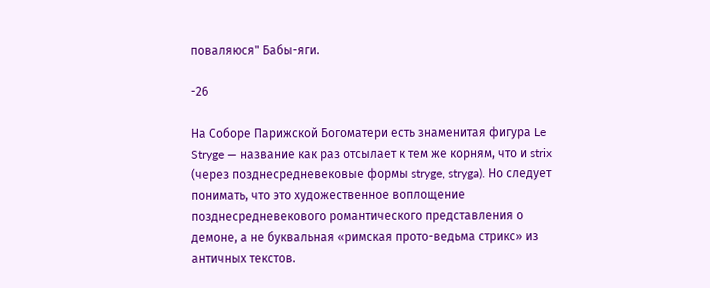поваляюся" Бабы-яги.

-26

На Соборе Парижской Богоматери есть знаменитая фигура Le Stryge — название как раз отсылает к тем же корням, что и strix (через позднесредневековые формы stryge, stryga). Но следует понимать, что это художественное воплощение позднесредневекового романтического представления о демоне, а не буквальная «римская прото-ведьма стрикс» из античных текстов.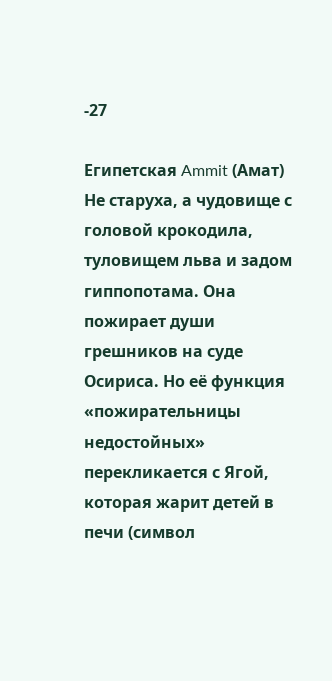-27

Египетская Ammit (Амат)
Не старуха, а чудовище с головой крокодила, туловищем льва и задом гиппопотама. Она пожирает души грешников на суде Осириса. Но её функция «пожирательницы недостойных» перекликается с Ягой, которая жарит детей в печи (символ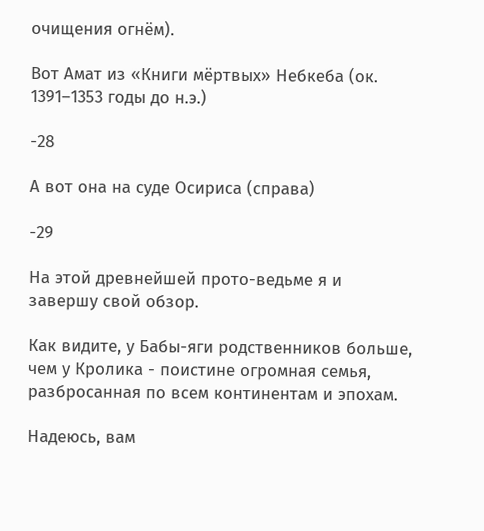очищения огнём).

Вот Амат из «Книги мёртвых» Небкеба (ок. 1391–1353 годы до н.э.)

-28

А вот она на суде Осириса (справа)

-29

На этой древнейшей прото-ведьме я и завершу свой обзор.

Как видите, у Бабы-яги родственников больше, чем у Кролика - поистине огромная семья, разбросанная по всем континентам и эпохам.

Надеюсь, вам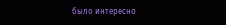было интересно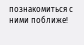познакомиться с ними поближе!